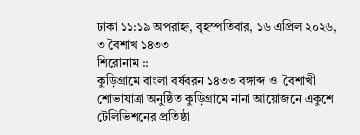ঢাকা ১১:১৯ অপরাহ্ন, বৃহস্পতিবার, ১৬ এপ্রিল ২০২৬, ৩ বৈশাখ ১৪৩৩
শিরোনাম ::
কুড়িগ্রামে বাংলা বর্ষবরন ১৪৩৩ বঙ্গাব্দ ও  বৈশাখী শোভাযাত্রা অনুষ্ঠিত কুড়িগ্রামে নানা আয়োজনে একুশে টেলিভিশনের প্রতিষ্ঠা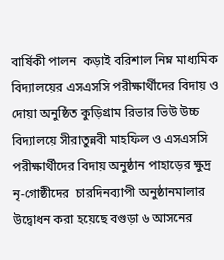বার্ষিকী পালন  কড়াই বরিশাল নিম্ন মাধ্যমিক বিদ্যালয়ের এসএসসি পরীক্ষার্থীদের বিদায় ও দোয়া অনুষ্ঠিত কুড়িগ্রাম রিভার ভিউ উচ্চ বিদ্যালয়ে সীরাতুন্নবী মাহফিল ও এসএসসি পরীক্ষার্থীদের বিদায় অনুষ্ঠান পাহাড়ের ক্ষুদ্র নৃ-গোষ্ঠীদের  চারদিনব্যাপী অনুষ্ঠানমালার উদ্বোধন করা হয়েছে বগুড়া ৬ আসনের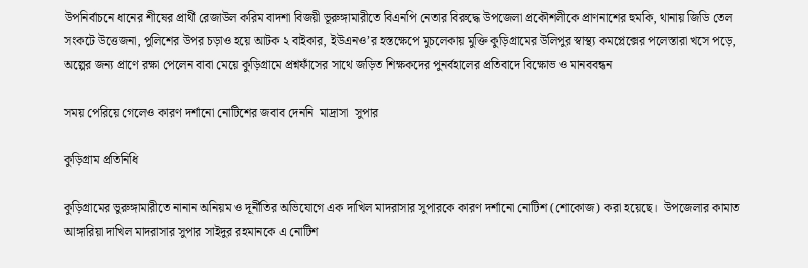উপনির্বাচনে ধানের শীষের প্রার্থী রেজাউল করিম বাদশা বিজয়ী ভূরুঙ্গামারীতে বিএনপি নেতার বিরুদ্ধে উপজেলা প্রকৌশলীকে প্রাণনাশের হুমকি, থানায় জিডি তেল সংকটে উত্তেজনা, পুলিশের উপর চড়াও হয়ে আটক ২ বাইকার, ইউএনও’র হস্তক্ষেপে মুচলেকায় মুক্তি কুড়িগ্রামের উলিপুর স্বাস্থ্য কমপ্লেক্সের পলেস্তারা খসে পড়ে, অল্পের জন্য প্রাণে রক্ষা পেলেন বাবা মেয়ে কুড়িগ্রামে প্রশ্নফাঁসের সাথে জড়িত শিক্ষকদের পুনর্বহালের প্রতিবাদে বিক্ষোভ ও মানববন্ধন

সময় পেরিয়ে গেলেও কারণ দর্শানো নোটিশের জবাব দেননি  মাদ্রাসা  সুপার

কুড়িগ্রাম প্রতিনিধি

কুড়িগ্রামের ভুরুঙ্গামারীতে নানান অনিয়ম ও দূর্নীতির অভিযোগে এক দাখিল মাদরাসার সুপারকে কারণ দর্শানো নোটিশ (শোকোজ) করা হয়েছে।  উপজেলার কামাত আঙ্গারিয়া দাখিল মাদরাসার সুপার সাইদুর রহমানকে এ নোটিশ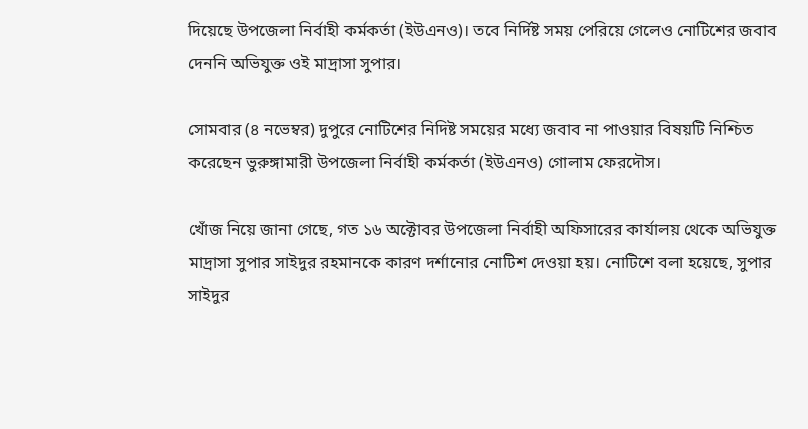দিয়েছে উপজেলা নির্বাহী কর্মকর্তা (ইউএনও)। তবে নির্দিষ্ট সময় পেরিয়ে গেলেও নোটিশের জবাব দেননি অভিযুক্ত ওই মাদ্রাসা সুপার।

সোমবার (৪ নভেম্বর) দুপুরে নোটিশের নিদিষ্ট সময়ের মধ্যে জবাব না পাওয়ার বিষয়টি নিশ্চিত করেছেন ভুরুঙ্গামারী উপজেলা নির্বাহী কর্মকর্তা (ইউএনও) গোলাম ফেরদৌস।

খোঁজ নিয়ে জানা গেছে, গত ১৬ অক্টোবর উপজেলা নির্বাহী অফিসারের কার্যালয় থেকে অভিযুক্ত মাদ্রাসা সুপার সাইদুর রহমানকে কারণ দর্শানোর নোটিশ দেওয়া হয়। নোটিশে বলা হয়েছে, সুপার সাইদুর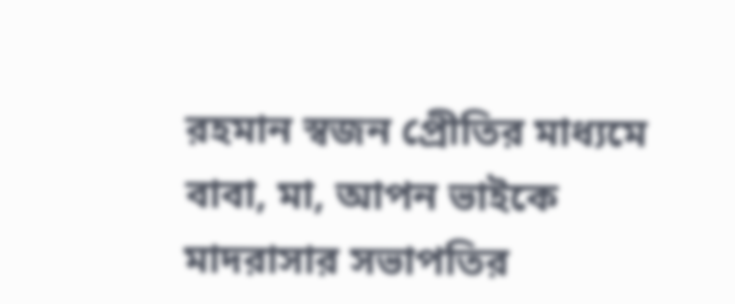রহমান স্বজন প্রেীতির মাধ্যমে বাবা, মা, আপন ভাইকে মাদরাসার সভাপতির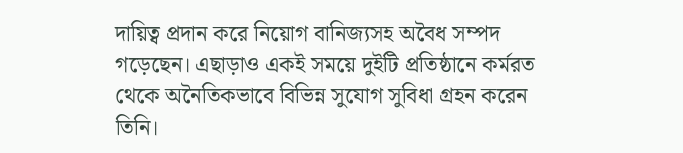দায়িত্ব প্রদান করে নিয়োগ বানিজ্যসহ অবৈধ সম্পদ গড়েছেন। এছাড়াও একই সময়ে দুইটি প্রতিষ্ঠানে কর্মরত থেকে অনৈতিকভাবে বিভিন্ন সুযোগ সুবিধা গ্রহন করেন তিনি।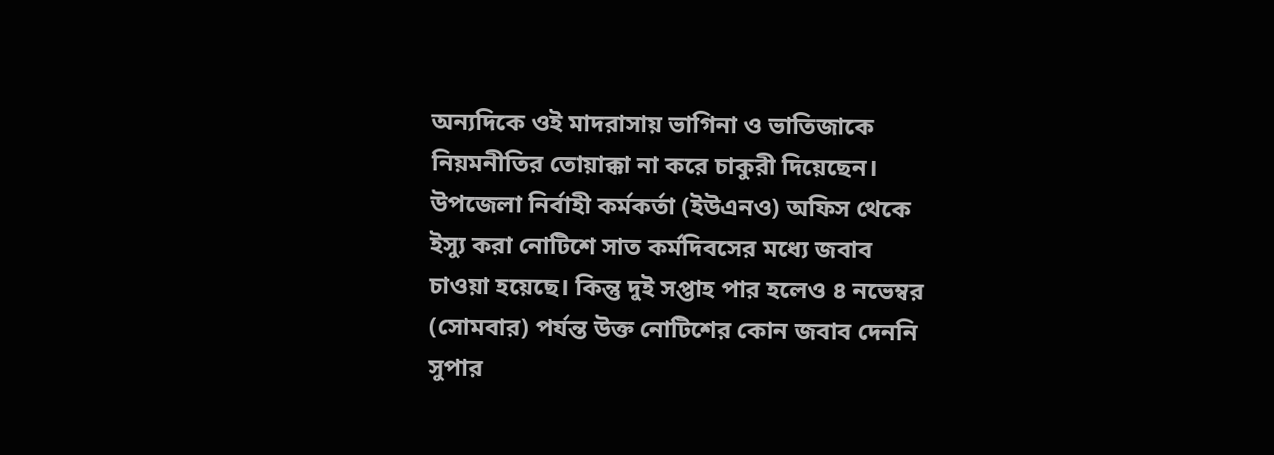অন্যদিকে ওই মাদরাসায় ভাগিনা ও ভাতিজাকে নিয়মনীতির তোয়াক্কা না করে চাকুরী দিয়েছেন। উপজেলা নির্বাহী কর্মকর্তা (ইউএনও) অফিস থেকে ইস্যু করা নোটিশে সাত কর্মদিবসের মধ্যে জবাব চাওয়া হয়েছে। কিন্তু দুই সপ্তাহ পার হলেও ৪ নভেম্বর (সোমবার) পর্যন্ত উক্ত নোটিশের কোন জবাব দেননি সুপার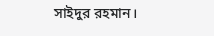সাইদুর রহমান।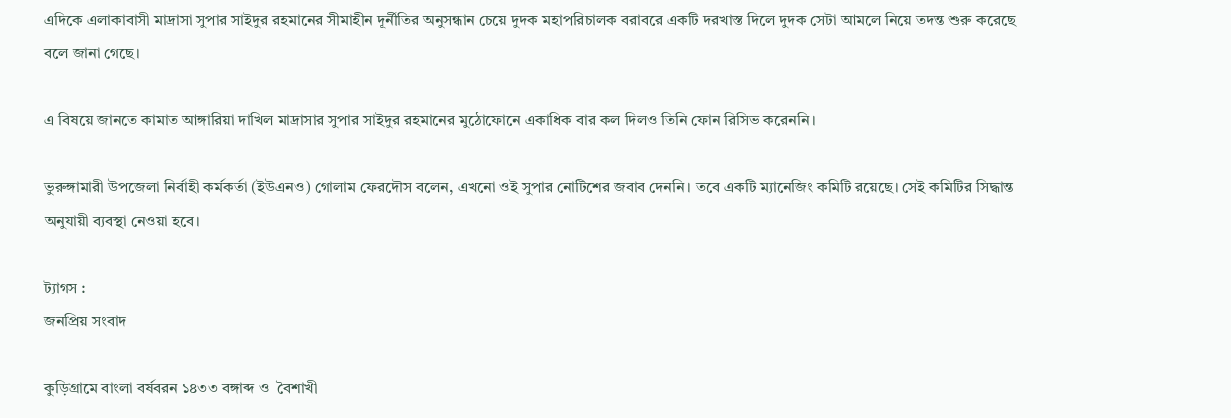এদিকে এলাকাবাসী মাদ্রাসা সুপার সাইদুর রহমানের সীমাহীন দূর্নীতির অনুসন্ধান চেয়ে দুদক মহাপরিচালক বরাবরে একটি দরখাস্ত দিলে দুদক সেটা আমলে নিয়ে তদন্ত শুরু করেছে বলে জানা গেছে।

এ বিষয়ে জানতে কামাত আঙ্গারিয়া দাখিল মাদ্রাসার সুপার সাইদুর রহমানের মুঠোফোনে একাধিক বার কল দিলও তিনি ফোন রিসিভ করেননি।

ভুরুঙ্গামারী উপজেলা নির্বাহী কর্মকর্তা (ইউএনও) গোলাম ফেরদৌস বলেন, এখনো ওই সুপার নোটিশের জবাব দেননি। তবে একটি ম্যানেজিং কমিটি রয়েছে। সেই কমিটির সিদ্ধান্ত অনুযায়ী ব্যবস্থা নেওয়া হবে।

ট্যাগস :
জনপ্রিয় সংবাদ

কুড়িগ্রামে বাংলা বর্ষবরন ১৪৩৩ বঙ্গাব্দ ও  বৈশাখী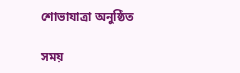শোভাযাত্রা অনুষ্ঠিত

সময়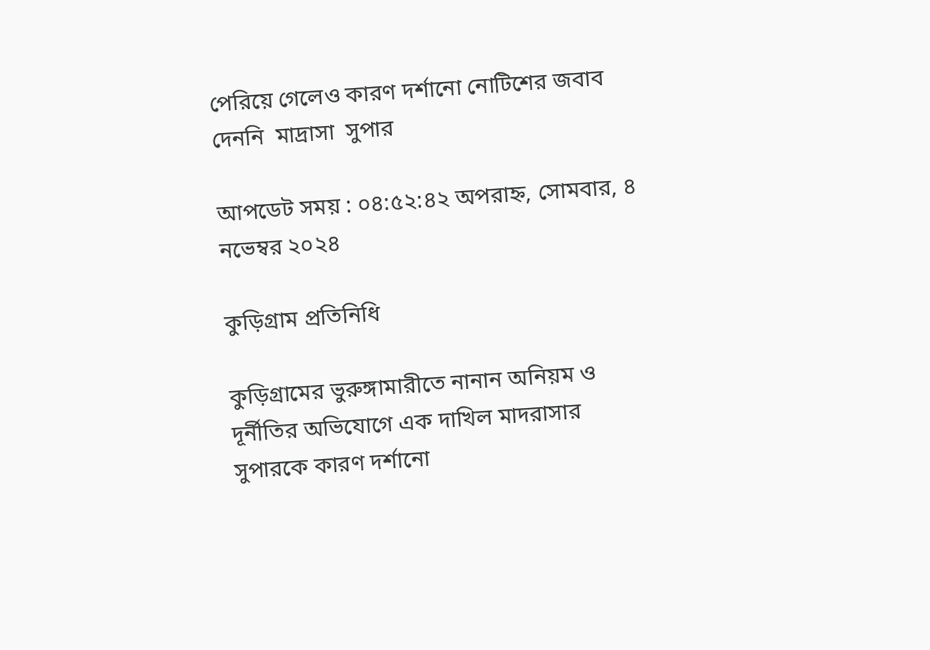পেরিয়ে গেলেও কারণ দর্শানো নোটিশের জবাব দেননি  মাদ্রাসা  সুপার

আপডেট সময় : ০৪:৫২:৪২ অপরাহ্ন, সোমবার, ৪ নভেম্বর ২০২৪

কুড়িগ্রাম প্রতিনিধি

কুড়িগ্রামের ভুরুঙ্গামারীতে নানান অনিয়ম ও দূর্নীতির অভিযোগে এক দাখিল মাদরাসার সুপারকে কারণ দর্শানো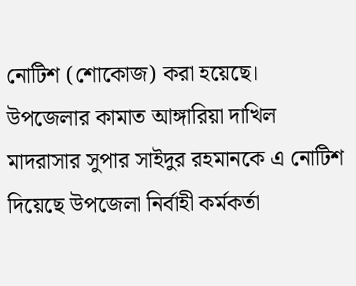নোটিশ (শোকোজ) করা হয়েছে।  উপজেলার কামাত আঙ্গারিয়া দাখিল মাদরাসার সুপার সাইদুর রহমানকে এ নোটিশ দিয়েছে উপজেলা নির্বাহী কর্মকর্তা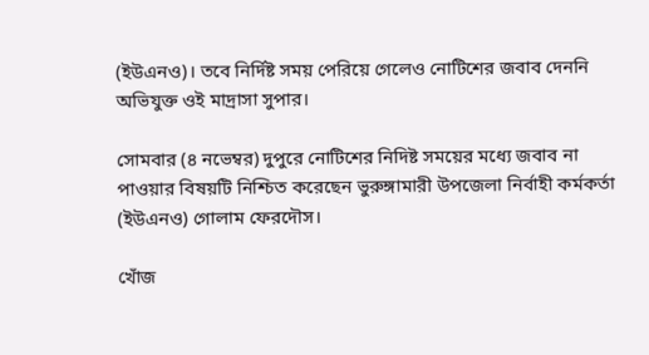(ইউএনও)। তবে নির্দিষ্ট সময় পেরিয়ে গেলেও নোটিশের জবাব দেননি অভিযুক্ত ওই মাদ্রাসা সুপার।

সোমবার (৪ নভেম্বর) দুপুরে নোটিশের নিদিষ্ট সময়ের মধ্যে জবাব না পাওয়ার বিষয়টি নিশ্চিত করেছেন ভুরুঙ্গামারী উপজেলা নির্বাহী কর্মকর্তা (ইউএনও) গোলাম ফেরদৌস।

খোঁজ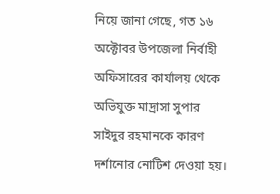নিয়ে জানা গেছে, গত ১৬ অক্টোবর উপজেলা নির্বাহী অফিসারের কার্যালয় থেকে অভিযুক্ত মাদ্রাসা সুপার সাইদুর রহমানকে কারণ দর্শানোর নোটিশ দেওয়া হয়।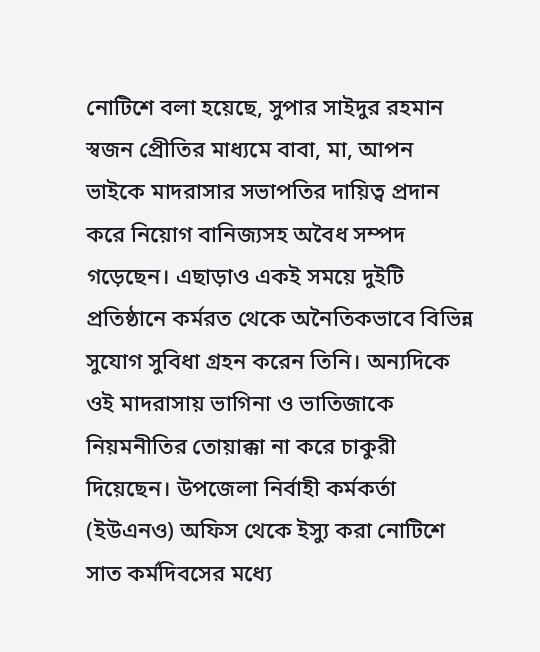নোটিশে বলা হয়েছে, সুপার সাইদুর রহমান স্বজন প্রেীতির মাধ্যমে বাবা, মা, আপন ভাইকে মাদরাসার সভাপতির দায়িত্ব প্রদান করে নিয়োগ বানিজ্যসহ অবৈধ সম্পদ গড়েছেন। এছাড়াও একই সময়ে দুইটি প্রতিষ্ঠানে কর্মরত থেকে অনৈতিকভাবে বিভিন্ন সুযোগ সুবিধা গ্রহন করেন তিনি। অন্যদিকে ওই মাদরাসায় ভাগিনা ও ভাতিজাকে নিয়মনীতির তোয়াক্কা না করে চাকুরী দিয়েছেন। উপজেলা নির্বাহী কর্মকর্তা (ইউএনও) অফিস থেকে ইস্যু করা নোটিশে সাত কর্মদিবসের মধ্যে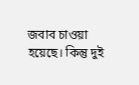জবাব চাওয়া হয়েছে। কিন্তু দুই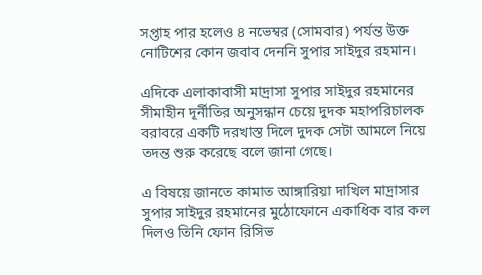সপ্তাহ পার হলেও ৪ নভেম্বর (সোমবার) পর্যন্ত উক্ত নোটিশের কোন জবাব দেননি সুপার সাইদুর রহমান।

এদিকে এলাকাবাসী মাদ্রাসা সুপার সাইদুর রহমানের সীমাহীন দূর্নীতির অনুসন্ধান চেয়ে দুদক মহাপরিচালক বরাবরে একটি দরখাস্ত দিলে দুদক সেটা আমলে নিয়ে তদন্ত শুরু করেছে বলে জানা গেছে।

এ বিষয়ে জানতে কামাত আঙ্গারিয়া দাখিল মাদ্রাসার সুপার সাইদুর রহমানের মুঠোফোনে একাধিক বার কল দিলও তিনি ফোন রিসিভ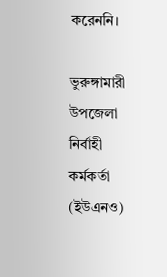করেননি।

ভুরুঙ্গামারী উপজেলা নির্বাহী কর্মকর্তা (ইউএনও)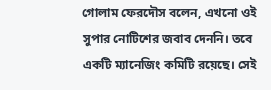গোলাম ফেরদৌস বলেন, এখনো ওই সুপার নোটিশের জবাব দেননি। তবে একটি ম্যানেজিং কমিটি রয়েছে। সেই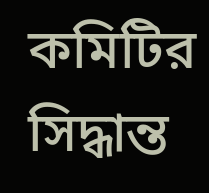কমিটির সিদ্ধান্ত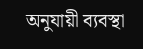অনুযায়ী ব্যবস্থা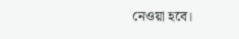নেওয়া হবে।